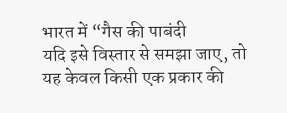भारत में “गैस की पाबंदी
यदि इसे विस्तार से समझा जाए, तो यह केवल किसी एक प्रकार की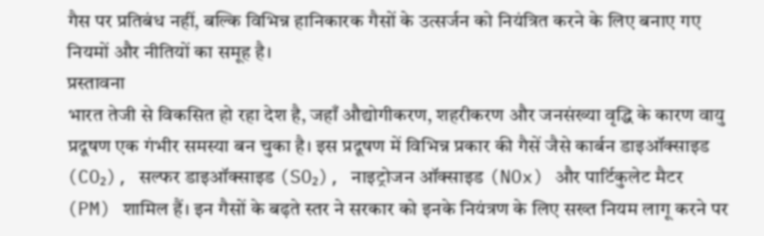गैस पर प्रतिबंध नहीं, बल्कि विभिन्न हानिकारक गैसों के उत्सर्जन को नियंत्रित करने के लिए बनाए गए नियमों और नीतियों का समूह है।
प्रस्तावना
भारत तेजी से विकसित हो रहा देश है, जहाँ औद्योगीकरण, शहरीकरण और जनसंख्या वृद्धि के कारण वायु प्रदूषण एक गंभीर समस्या बन चुका है। इस प्रदूषण में विभिन्न प्रकार की गैसें जैसे कार्बन डाइऑक्साइड (CO₂), सल्फर डाइऑक्साइड (SO₂), नाइट्रोजन ऑक्साइड (NOx) और पार्टिकुलेट मैटर (PM) शामिल हैं। इन गैसों के बढ़ते स्तर ने सरकार को इनके नियंत्रण के लिए सख्त नियम लागू करने पर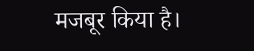मजबूर किया है।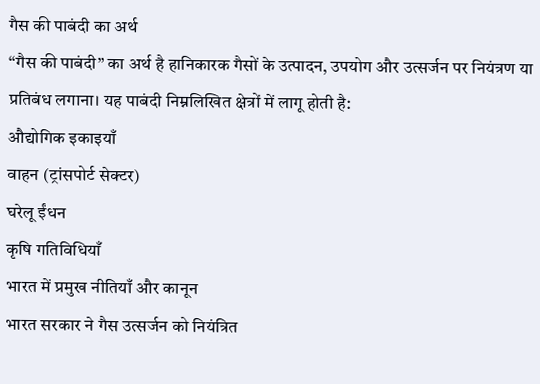गैस की पाबंदी का अर्थ
“गैस की पाबंदी” का अर्थ है हानिकारक गैसों के उत्पादन, उपयोग और उत्सर्जन पर नियंत्रण या प्रतिबंध लगाना। यह पाबंदी निम्नलिखित क्षेत्रों में लागू होती है:
औद्योगिक इकाइयाँ
वाहन (ट्रांसपोर्ट सेक्टर)
घरेलू ईंधन
कृषि गतिविधियाँ
भारत में प्रमुख नीतियाँ और कानून
भारत सरकार ने गैस उत्सर्जन को नियंत्रित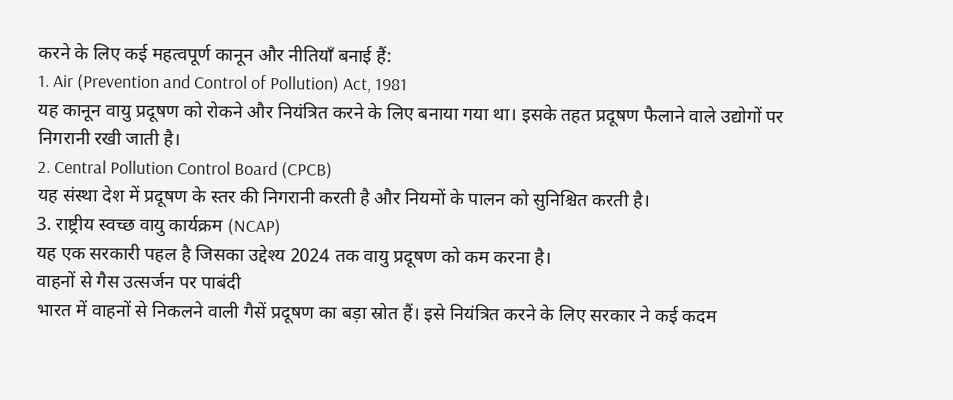करने के लिए कई महत्वपूर्ण कानून और नीतियाँ बनाई हैं:
1. Air (Prevention and Control of Pollution) Act, 1981
यह कानून वायु प्रदूषण को रोकने और नियंत्रित करने के लिए बनाया गया था। इसके तहत प्रदूषण फैलाने वाले उद्योगों पर निगरानी रखी जाती है।
2. Central Pollution Control Board (CPCB)
यह संस्था देश में प्रदूषण के स्तर की निगरानी करती है और नियमों के पालन को सुनिश्चित करती है।
3. राष्ट्रीय स्वच्छ वायु कार्यक्रम (NCAP)
यह एक सरकारी पहल है जिसका उद्देश्य 2024 तक वायु प्रदूषण को कम करना है।
वाहनों से गैस उत्सर्जन पर पाबंदी
भारत में वाहनों से निकलने वाली गैसें प्रदूषण का बड़ा स्रोत हैं। इसे नियंत्रित करने के लिए सरकार ने कई कदम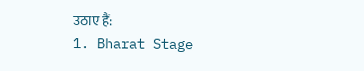उठाए हैं:
1. Bharat Stage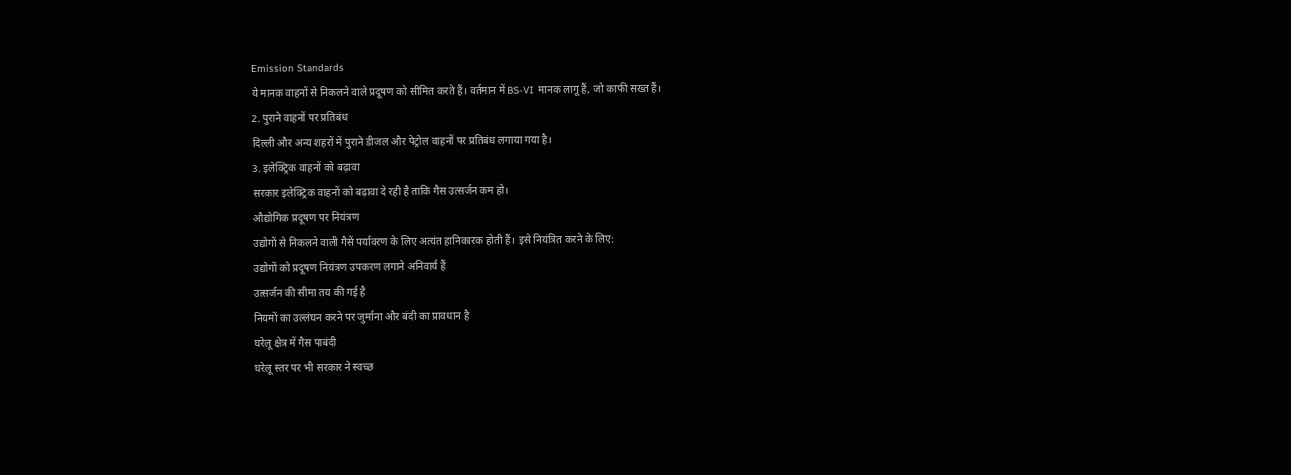Emission Standards
ये मानक वाहनों से निकलने वाले प्रदूषण को सीमित करते हैं। वर्तमान में BS-VI मानक लागू हैं, जो काफी सख्त हैं।
2. पुराने वाहनों पर प्रतिबंध
दिल्ली और अन्य शहरों में पुराने डीजल और पेट्रोल वाहनों पर प्रतिबंध लगाया गया है।
3. इलेक्ट्रिक वाहनों को बढ़ावा
सरकार इलेक्ट्रिक वाहनों को बढ़ावा दे रही है ताकि गैस उत्सर्जन कम हो।
औद्योगिक प्रदूषण पर नियंत्रण
उद्योगों से निकलने वाली गैसें पर्यावरण के लिए अत्यंत हानिकारक होती हैं। इसे नियंत्रित करने के लिए:
उद्योगों को प्रदूषण नियंत्रण उपकरण लगाने अनिवार्य हैं
उत्सर्जन की सीमा तय की गई है
नियमों का उल्लंघन करने पर जुर्माना और बंदी का प्रावधान है
घरेलू क्षेत्र में गैस पाबंदी
घरेलू स्तर पर भी सरकार ने स्वच्छ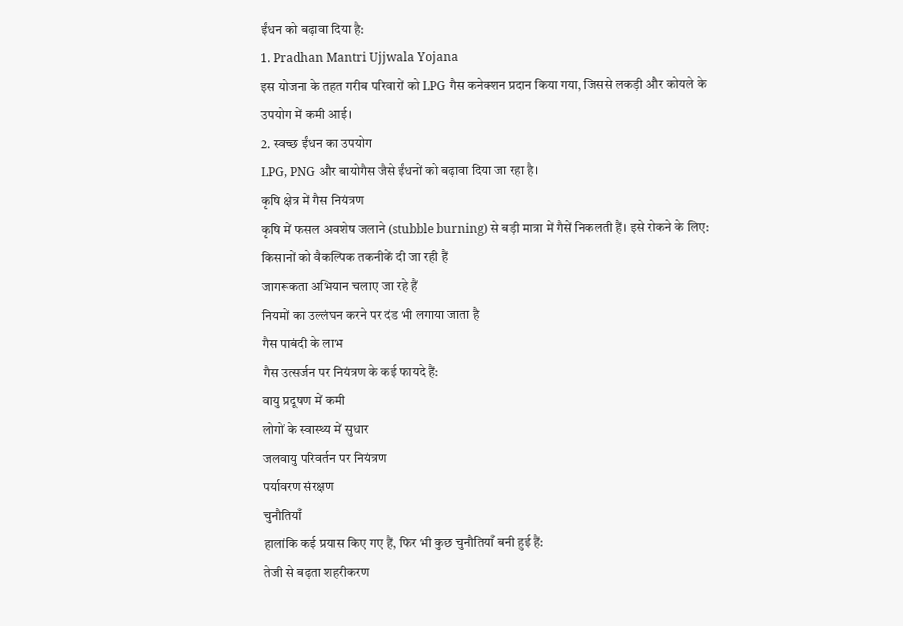ईंधन को बढ़ावा दिया है:
1. Pradhan Mantri Ujjwala Yojana
इस योजना के तहत गरीब परिवारों को LPG गैस कनेक्शन प्रदान किया गया, जिससे लकड़ी और कोयले के उपयोग में कमी आई।
2. स्वच्छ ईंधन का उपयोग
LPG, PNG और बायोगैस जैसे ईंधनों को बढ़ावा दिया जा रहा है।
कृषि क्षेत्र में गैस नियंत्रण
कृषि में फसल अवशेष जलाने (stubble burning) से बड़ी मात्रा में गैसें निकलती हैं। इसे रोकने के लिए:
किसानों को वैकल्पिक तकनीकें दी जा रही हैं
जागरूकता अभियान चलाए जा रहे हैं
नियमों का उल्लंघन करने पर दंड भी लगाया जाता है
गैस पाबंदी के लाभ
गैस उत्सर्जन पर नियंत्रण के कई फायदे हैं:
वायु प्रदूषण में कमी
लोगों के स्वास्थ्य में सुधार
जलवायु परिवर्तन पर नियंत्रण
पर्यावरण संरक्षण
चुनौतियाँ
हालांकि कई प्रयास किए गए हैं, फिर भी कुछ चुनौतियाँ बनी हुई हैं:
तेजी से बढ़ता शहरीकरण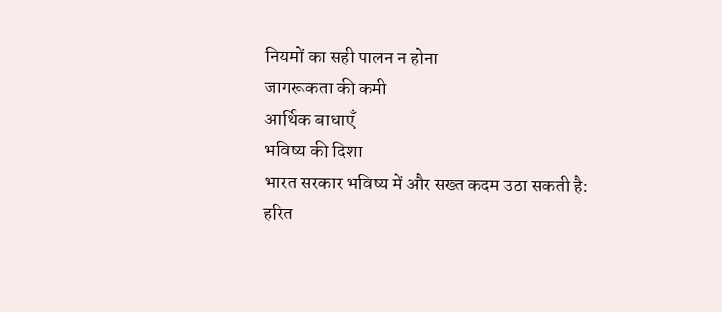नियमों का सही पालन न होना
जागरूकता की कमी
आर्थिक बाधाएँ
भविष्य की दिशा
भारत सरकार भविष्य में और सख्त कदम उठा सकती है:
हरित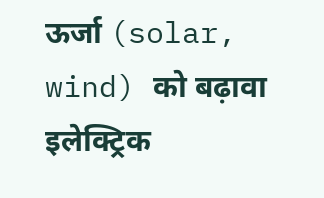ऊर्जा (solar, wind) को बढ़ावा
इलेक्ट्रिक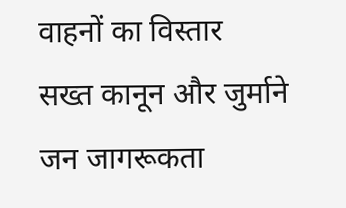वाहनों का विस्तार
सख्त कानून और जुर्माने
जन जागरूकता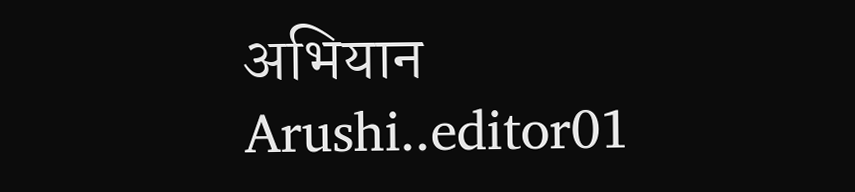अभियान
Arushi..editor01